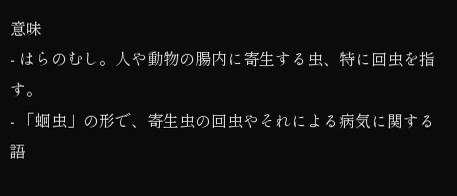意味
- はらのむし。人や動物の腸内に寄生する虫、特に回虫を指す。
- 「蛔虫」の形で、寄生虫の回虫やそれによる病気に関する語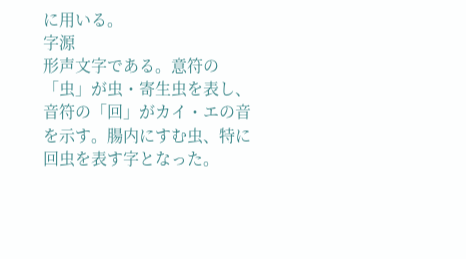に用いる。
字源
形声文字である。意符の「虫」が虫・寄生虫を表し、音符の「回」がカイ・エの音を示す。腸内にすむ虫、特に回虫を表す字となった。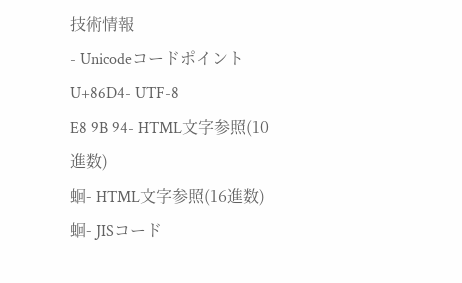技術情報
- Unicodeコードポイント
U+86D4- UTF-8
E8 9B 94- HTML文字参照(10進数)
蛔- HTML文字参照(16進数)
蛔- JISコード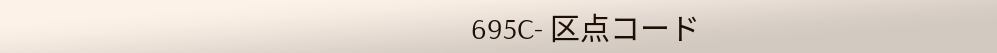695C- 区点コード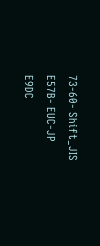73-60- Shift_JIS
E57B- EUC-JP
E9DC